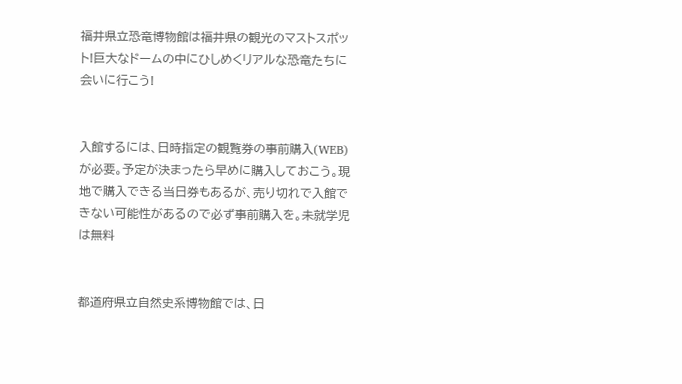福井県立恐竜博物館は福井県の観光のマストスポット!巨大なドームの中にひしめくリアルな恐竜たちに会いに行こう!


入館するには、日時指定の観覧券の事前購入(WEB)が必要。予定が決まったら早めに購入しておこう。現地で購入できる当日券もあるが、売り切れで入館できない可能性があるので必ず事前購入を。未就学児は無料


都道府県立自然史系博物館では、日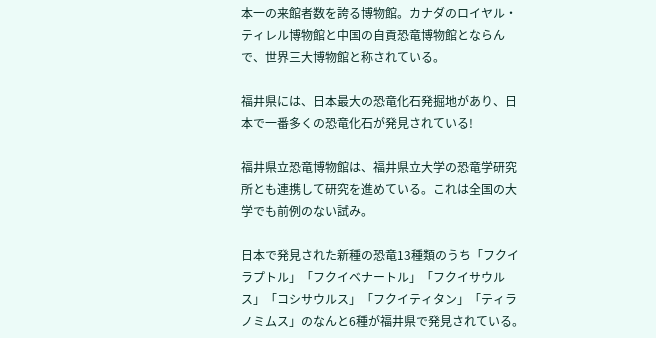本一の来館者数を誇る博物館。カナダのロイヤル・ティレル博物館と中国の自貢恐竜博物館とならんで、世界三大博物館と称されている。

福井県には、日本最大の恐竜化石発掘地があり、日本で一番多くの恐竜化石が発見されている!

福井県立恐竜博物館は、福井県立大学の恐竜学研究所とも連携して研究を進めている。これは全国の大学でも前例のない試み。

日本で発見された新種の恐竜13種類のうち「フクイラプトル」「フクイベナートル」「フクイサウルス」「コシサウルス」「フクイティタン」「ティラノミムス」のなんと6種が福井県で発見されている。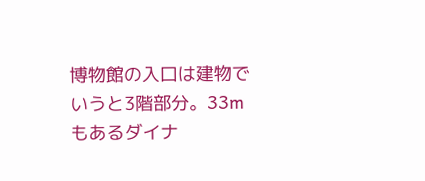博物館の入口は建物でいうと3階部分。33mもあるダイナ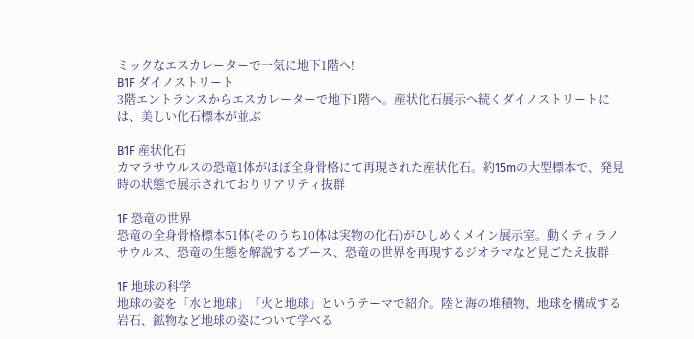ミックなエスカレーターで一気に地下1階へ!
B1F ダイノストリート
3階エントランスからエスカレーターで地下1階へ。産状化石展示へ続くダイノストリートには、美しい化石標本が並ぶ

B1F 産状化石
カマラサウルスの恐竜1体がほぼ全身骨格にて再現された産状化石。約15mの大型標本で、発見時の状態で展示されておりリアリティ抜群

1F 恐竜の世界
恐竜の全身骨格標本51体(そのうち10体は実物の化石)がひしめくメイン展示室。動くティラノサウルス、恐竜の生態を解説するブース、恐竜の世界を再現するジオラマなど見ごたえ抜群

1F 地球の科学
地球の姿を「水と地球」「火と地球」というテーマで紹介。陸と海の堆積物、地球を構成する岩石、鉱物など地球の姿について学べる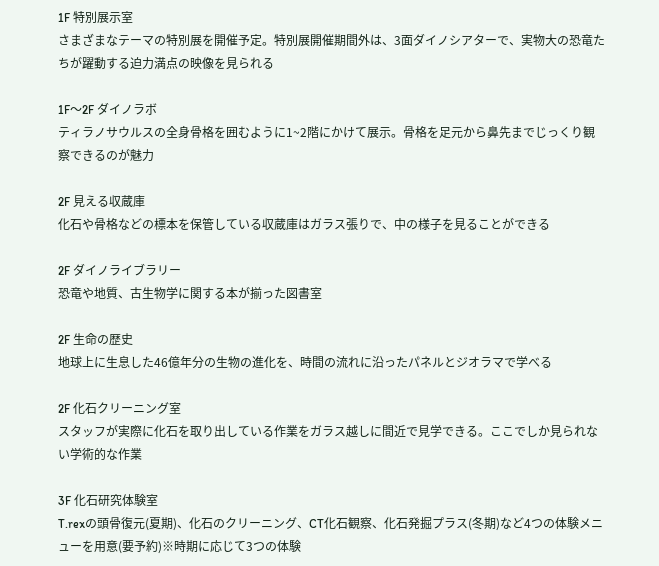1F 特別展示室
さまざまなテーマの特別展を開催予定。特別展開催期間外は、3面ダイノシアターで、実物大の恐竜たちが躍動する迫力満点の映像を見られる

1F〜2F ダイノラボ
ティラノサウルスの全身骨格を囲むように1~2階にかけて展示。骨格を足元から鼻先までじっくり観察できるのが魅力

2F 見える収蔵庫
化石や骨格などの標本を保管している収蔵庫はガラス張りで、中の様子を見ることができる

2F ダイノライブラリー
恐竜や地質、古生物学に関する本が揃った図書室

2F 生命の歴史
地球上に生息した46億年分の生物の進化を、時間の流れに沿ったパネルとジオラマで学べる

2F 化石クリーニング室
スタッフが実際に化石を取り出している作業をガラス越しに間近で見学できる。ここでしか見られない学術的な作業

3F 化石研究体験室
T.rexの頭骨復元(夏期)、化石のクリーニング、CT化石観察、化石発掘プラス(冬期)など4つの体験メニューを用意(要予約)※時期に応じて3つの体験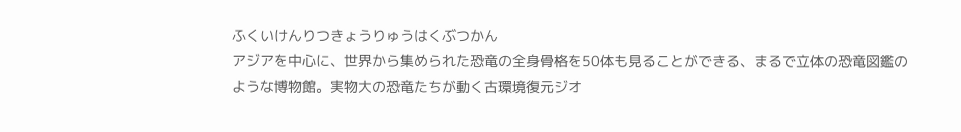ふくいけんりつきょうりゅうはくぶつかん
アジアを中心に、世界から集められた恐竜の全身骨格を50体も見ることができる、まるで立体の恐竜図鑑のような博物館。実物大の恐竜たちが動く古環境復元ジオ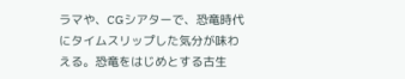ラマや、CGシアターで、恐竜時代にタイムスリップした気分が味わえる。恐竜をはじめとする古生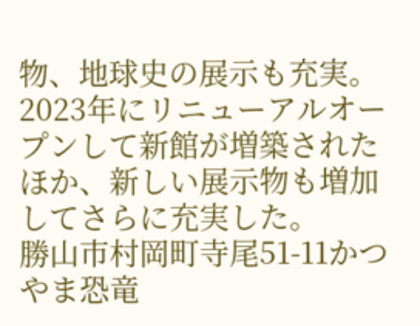物、地球史の展示も充実。2023年にリニューアルオープンして新館が増築されたほか、新しい展示物も増加してさらに充実した。
勝山市村岡町寺尾51-11かつやま恐竜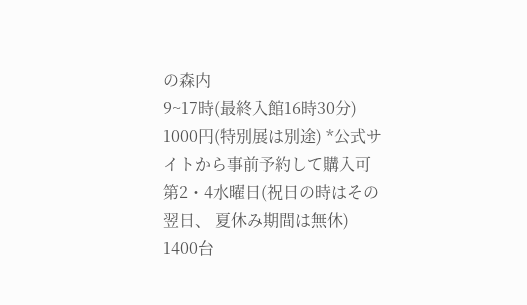の森内
9~17時(最終入館16時30分)
1000円(特別展は別途) *公式サイトから事前予約して購入可
第2・4水曜日(祝日の時はその翌日、 夏休み期間は無休)
1400台